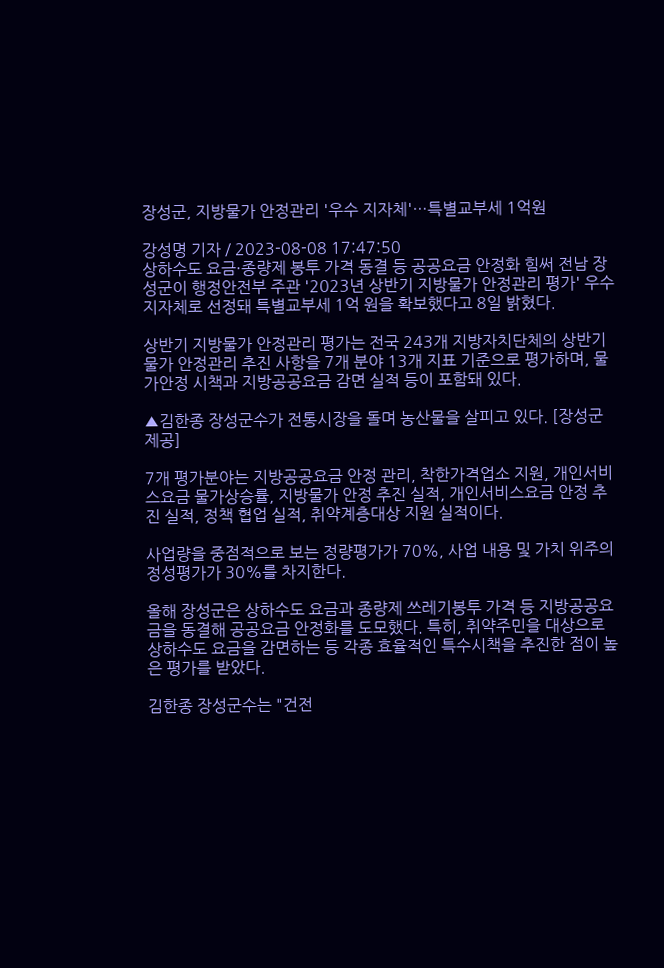장성군, 지방물가 안정관리 '우수 지자체'…특별교부세 1억원

강성명 기자 / 2023-08-08 17:47:50
상하수도 요금·종량제 봉투 가격 동결 등 공공요금 안정화 힘써 전남 장성군이 행정안전부 주관 '2023년 상반기 지방물가 안정관리 평가' 우수 지자체로 선정돼 특별교부세 1억 원을 확보했다고 8일 밝혔다.

상반기 지방물가 안정관리 평가는 전국 243개 지방자치단체의 상반기 물가 안정관리 추진 사항을 7개 분야 13개 지표 기준으로 평가하며, 물가안정 시책과 지방공공요금 감면 실적 등이 포함돼 있다.

▲김한종 장성군수가 전통시장을 돌며 농산물을 살피고 있다. [장성군 제공]

7개 평가분야는 지방공공요금 안정 관리, 착한가격업소 지원, 개인서비스요금 물가상승률, 지방물가 안정 추진 실적, 개인서비스요금 안정 추진 실적, 정책 협업 실적, 취약계층대상 지원 실적이다.

사업량을 중점적으로 보는 정량평가가 70%, 사업 내용 및 가치 위주의 정성평가가 30%를 차지한다.

올해 장성군은 상하수도 요금과 종량제 쓰레기봉투 가격 등 지방공공요금을 동결해 공공요금 안정화를 도모했다. 특히, 취약주민을 대상으로 상하수도 요금을 감면하는 등 각종 효율적인 특수시책을 추진한 점이 높은 평가를 받았다.

김한종 장성군수는 "건전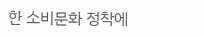한 소비문화 정착에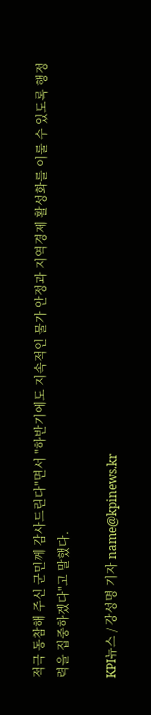적극 동참해 주신 군민께 감사드린다"면서 "하반기에도 지속적인 물가 안정과 지역경제 활성화를 이룰 수 있도록 행정력을 집중하겠다"고 말했다.

KPI뉴스 / 강성명 기자 name@kpinews.kr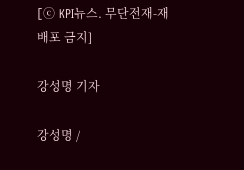[ⓒ KPI뉴스. 무단전재-재배포 금지]

강성명 기자

강성명 /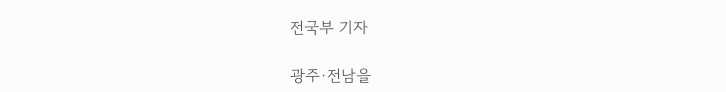전국부 기자

광주·전남을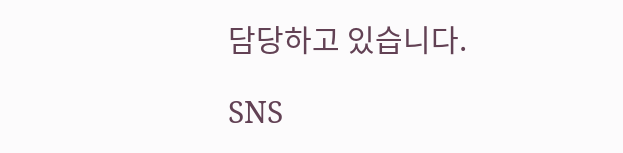담당하고 있습니다.

SNS